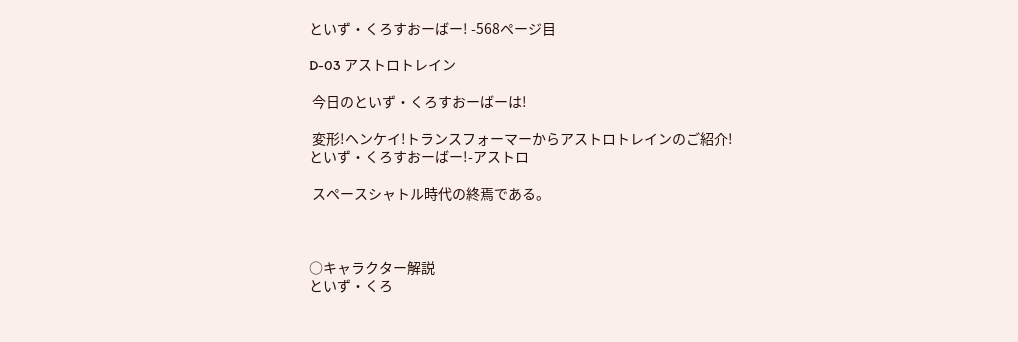といず・くろすおーばー! -568ページ目

D-03 アストロトレイン

 今日のといず・くろすおーばーは!

 変形!ヘンケイ!トランスフォーマーからアストロトレインのご紹介!
といず・くろすおーばー!-アストロ

 スペースシャトル時代の終焉である。



○キャラクター解説
といず・くろ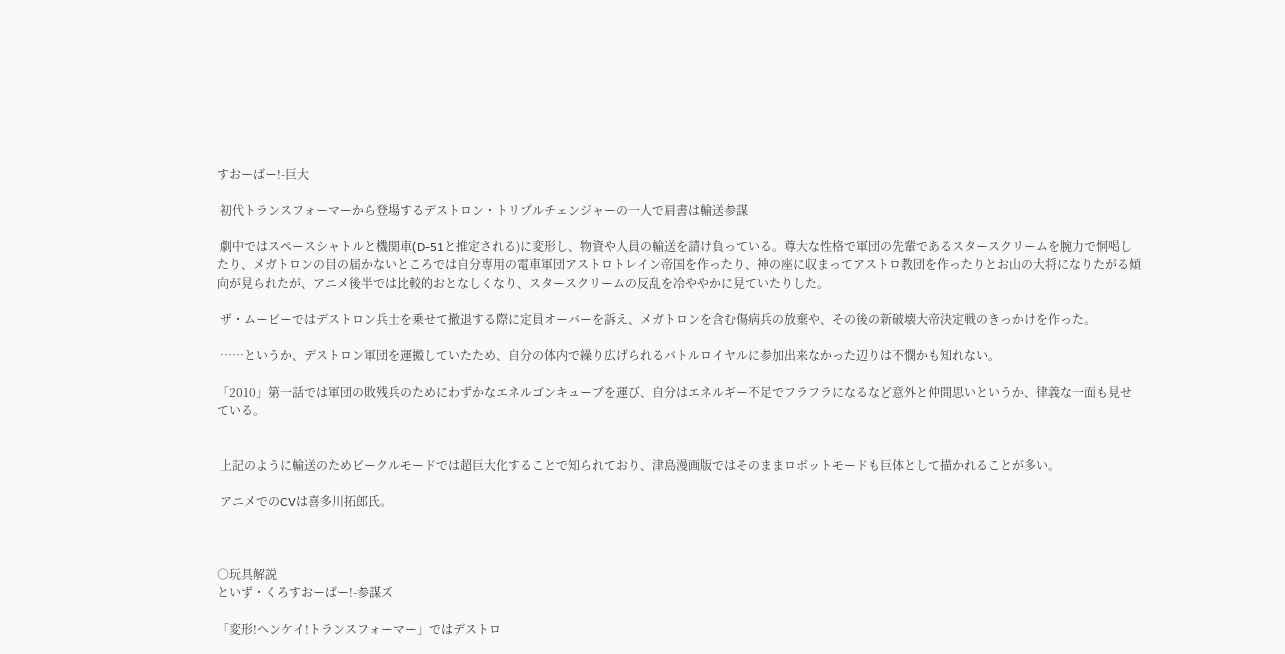すおーばー!-巨大

 初代トランスフォーマーから登場するデストロン・トリプルチェンジャーの一人で肩書は輸送参謀

 劇中ではスペースシャトルと機関車(D-51と推定される)に変形し、物資や人員の輸送を請け負っている。尊大な性格で軍団の先輩であるスタースクリームを腕力で恫喝したり、メガトロンの目の届かないところでは自分専用の電車軍団アストロトレイン帝国を作ったり、神の座に収まってアストロ教団を作ったりとお山の大将になりたがる傾向が見られたが、アニメ後半では比較的おとなしくなり、スタースクリームの反乱を冷ややかに見ていたりした。

 ザ・ムービーではデストロン兵士を乗せて撤退する際に定員オーバーを訴え、メガトロンを含む傷病兵の放棄や、その後の新破壊大帝決定戦のきっかけを作った。

 ……というか、デストロン軍団を運搬していたため、自分の体内で繰り広げられるバトルロイヤルに参加出来なかった辺りは不憫かも知れない。

「2010」第一話では軍団の敗残兵のためにわずかなエネルゴンキューブを運び、自分はエネルギー不足でフラフラになるなど意外と仲間思いというか、律義な一面も見せている。


 上記のように輸送のためビークルモードでは超巨大化することで知られており、津島漫画版ではそのままロボットモードも巨体として描かれることが多い。

 アニメでのCVは喜多川拓郎氏。



○玩具解説
といず・くろすおーばー!-参謀ズ

「変形!ヘンケイ!トランスフォーマー」ではデストロ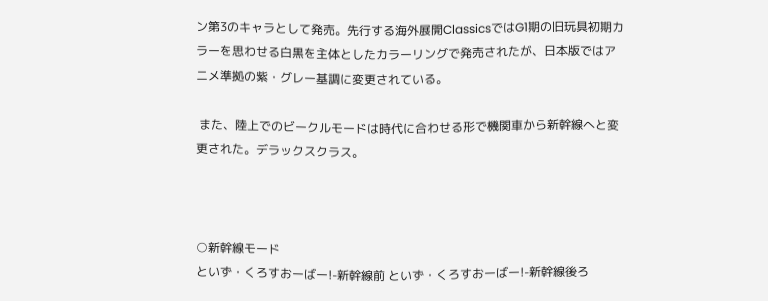ン第3のキャラとして発売。先行する海外展開ClassicsではG1期の旧玩具初期カラーを思わせる白黒を主体としたカラーリングで発売されたが、日本版ではアニメ準拠の紫・グレー基調に変更されている。

 また、陸上でのビークルモードは時代に合わせる形で機関車から新幹線へと変更された。デラックスクラス。



○新幹線モード
といず・くろすおーばー!-新幹線前 といず・くろすおーばー!-新幹線後ろ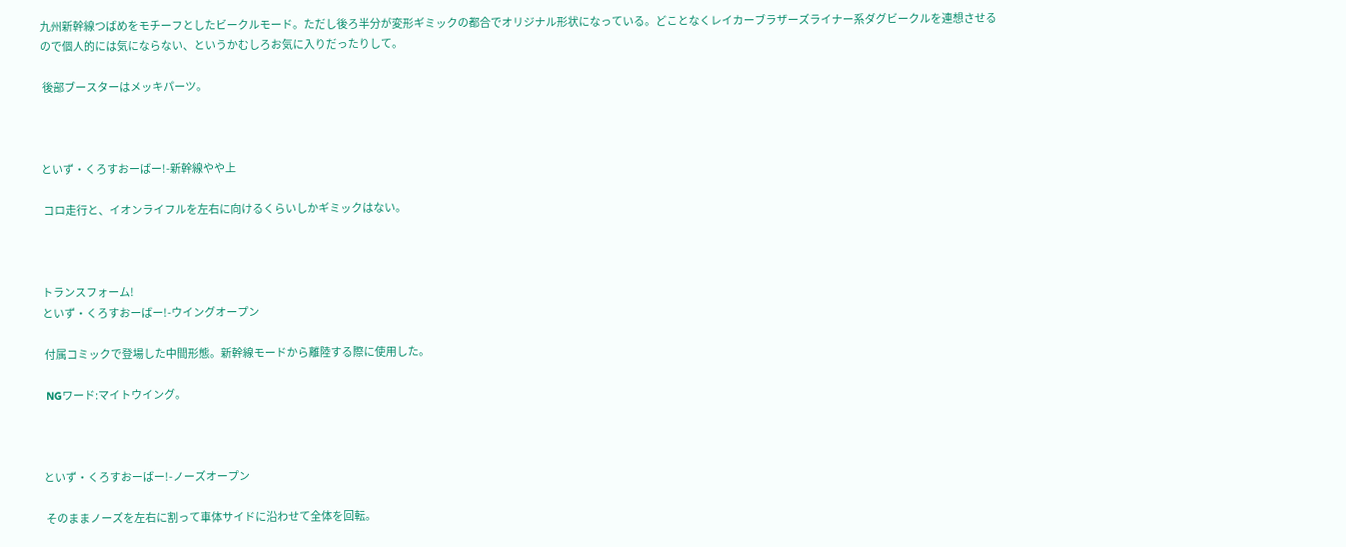九州新幹線つばめをモチーフとしたビークルモード。ただし後ろ半分が変形ギミックの都合でオリジナル形状になっている。どことなくレイカーブラザーズライナー系ダグビークルを連想させるので個人的には気にならない、というかむしろお気に入りだったりして。

 後部ブースターはメッキパーツ。



といず・くろすおーばー!-新幹線やや上

 コロ走行と、イオンライフルを左右に向けるくらいしかギミックはない。



トランスフォーム!
といず・くろすおーばー!-ウイングオープン

 付属コミックで登場した中間形態。新幹線モードから離陸する際に使用した。

 NGワード:マイトウイング。



といず・くろすおーばー!-ノーズオープン

 そのままノーズを左右に割って車体サイドに沿わせて全体を回転。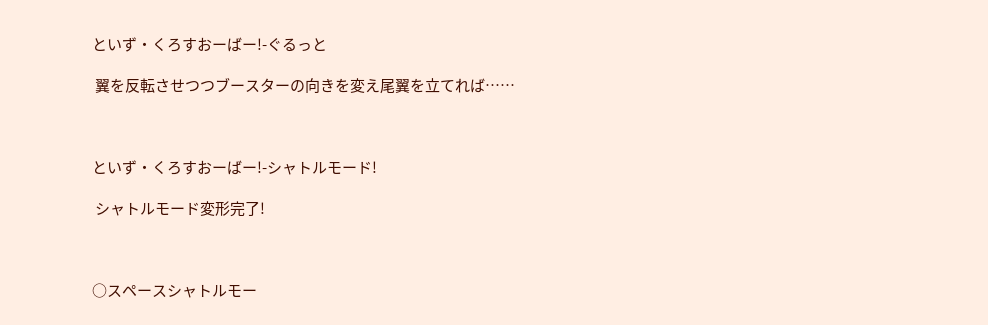といず・くろすおーばー!-ぐるっと

 翼を反転させつつブースターの向きを変え尾翼を立てれば……



といず・くろすおーばー!-シャトルモード!

 シャトルモード変形完了!



○スペースシャトルモー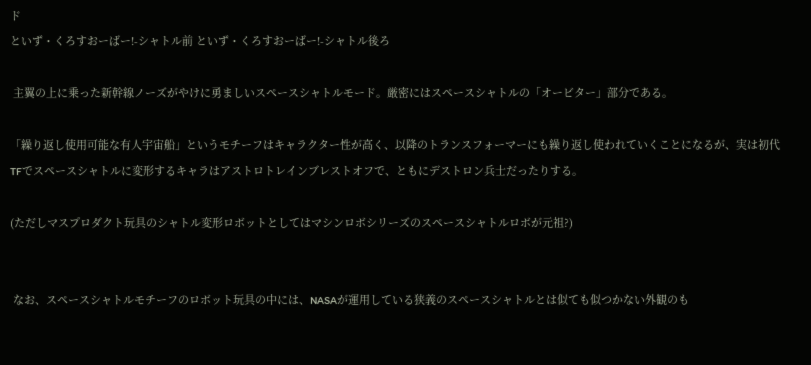ド
といず・くろすおーばー!-シャトル前 といず・くろすおーばー!-シャトル後ろ

 主翼の上に乗った新幹線ノーズがやけに勇ましいスペースシャトルモード。厳密にはスペースシャトルの「オービター」部分である。

「繰り返し使用可能な有人宇宙船」というモチーフはキャラクター性が高く、以降のトランスフォーマーにも繰り返し使われていくことになるが、実は初代TFでスペースシャトルに変形するキャラはアストロトレインブレストオフで、ともにデストロン兵士だったりする。

(ただしマスプロダクト玩具のシャトル変形ロボットとしてはマシンロボシリーズのスペースシャトルロボが元祖?)


 なお、スペースシャトルモチーフのロボット玩具の中には、NASAが運用している狭義のスペースシャトルとは似ても似つかない外観のも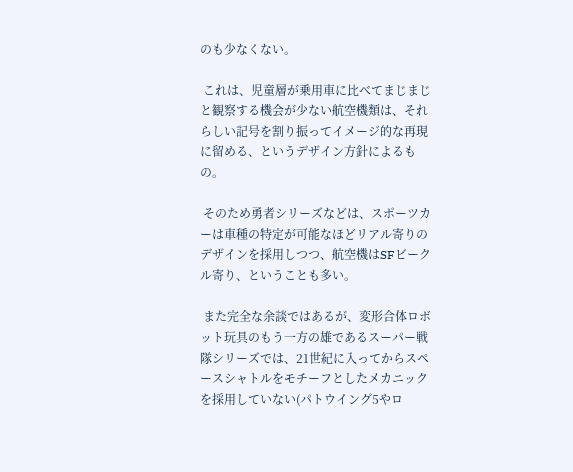のも少なくない。

 これは、児童層が乗用車に比べてまじまじと観察する機会が少ない航空機類は、それらしい記号を割り振ってイメージ的な再現に留める、というデザイン方針によるもの。

 そのため勇者シリーズなどは、スポーツカーは車種の特定が可能なほどリアル寄りのデザインを採用しつつ、航空機はSFビークル寄り、ということも多い。

 また完全な余談ではあるが、変形合体ロボット玩具のもう一方の雄であるスーパー戦隊シリーズでは、21世紀に入ってからスペースシャトルをモチーフとしたメカニックを採用していない(パトウイング5やロ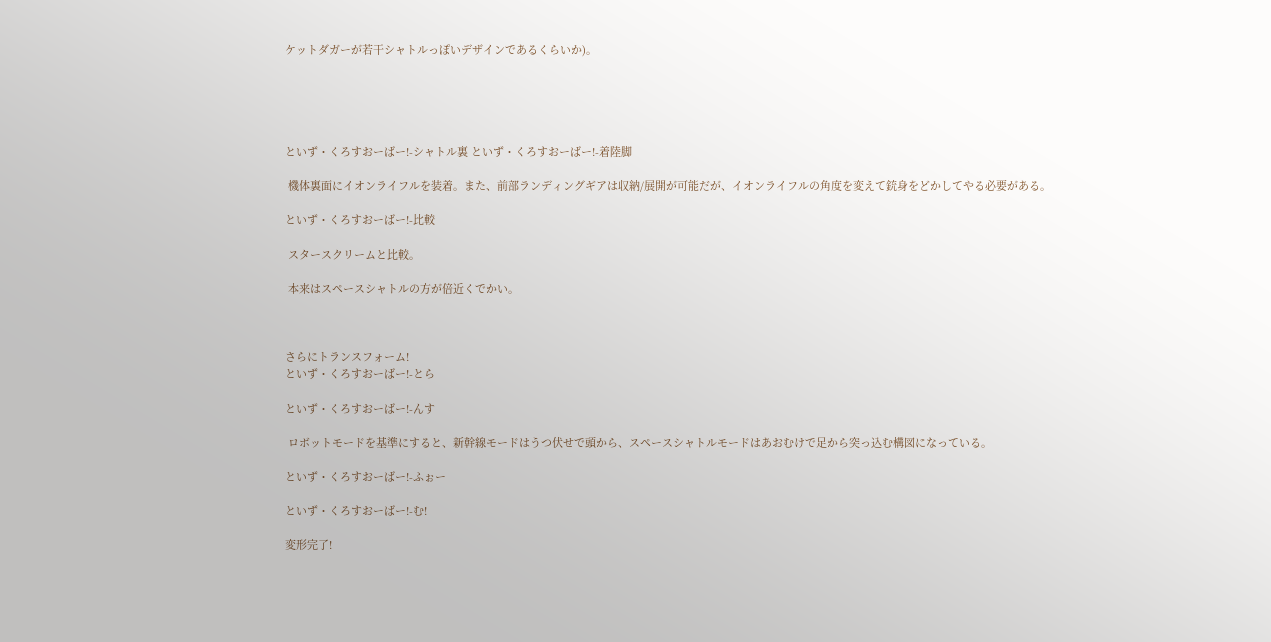ケットダガーが若干シャトルっぽいデザインであるくらいか)。





といず・くろすおーばー!-シャトル裏 といず・くろすおーばー!-着陸脚

 機体裏面にイオンライフルを装着。また、前部ランディングギアは収納/展開が可能だが、イオンライフルの角度を変えて銃身をどかしてやる必要がある。

といず・くろすおーばー!-比較

 スタースクリームと比較。

 本来はスペースシャトルの方が倍近くでかい。



さらにトランスフォーム!
といず・くろすおーばー!-とら

といず・くろすおーばー!-んす

 ロボットモードを基準にすると、新幹線モードはうつ伏せで頭から、スペースシャトルモードはあおむけで足から突っ込む構図になっている。

といず・くろすおーばー!-ふぉー

といず・くろすおーばー!-む!

変形完了!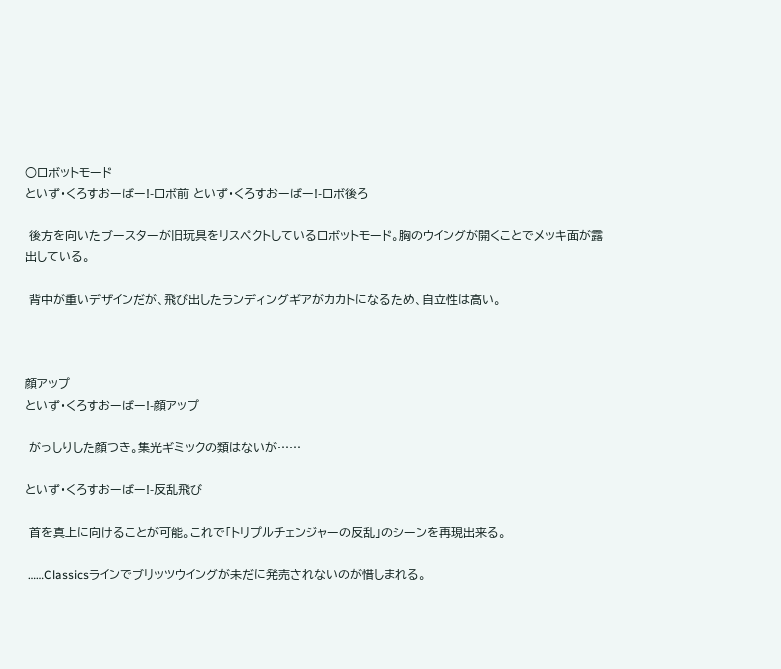○ロボットモード
といず・くろすおーばー!-ロボ前 といず・くろすおーばー!-ロボ後ろ

 後方を向いたブースターが旧玩具をリスペクトしているロボットモード。胸のウイングが開くことでメッキ面が露出している。

 背中が重いデザインだが、飛び出したランディングギアがカカトになるため、自立性は高い。



顔アップ
といず・くろすおーばー!-顔アップ

 がっしりした顔つき。集光ギミックの類はないが……

といず・くろすおーばー!-反乱飛び

 首を真上に向けることが可能。これで「トリプルチェンジャーの反乱」のシーンを再現出来る。

 ……Classicsラインでブリッツウイングが未だに発売されないのが惜しまれる。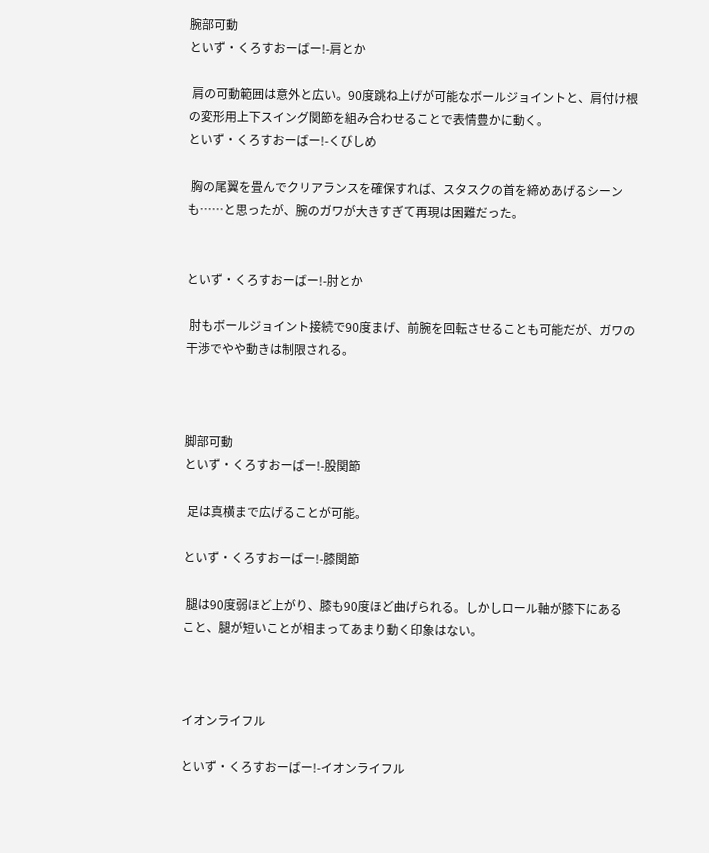腕部可動
といず・くろすおーばー!-肩とか

 肩の可動範囲は意外と広い。90度跳ね上げが可能なボールジョイントと、肩付け根の変形用上下スイング関節を組み合わせることで表情豊かに動く。
といず・くろすおーばー!-くびしめ

 胸の尾翼を畳んでクリアランスを確保すれば、スタスクの首を締めあげるシーンも……と思ったが、腕のガワが大きすぎて再現は困難だった。


といず・くろすおーばー!-肘とか

 肘もボールジョイント接続で90度まげ、前腕を回転させることも可能だが、ガワの干渉でやや動きは制限される。



脚部可動
といず・くろすおーばー!-股関節

 足は真横まで広げることが可能。

といず・くろすおーばー!-膝関節

 腿は90度弱ほど上がり、膝も90度ほど曲げられる。しかしロール軸が膝下にあること、腿が短いことが相まってあまり動く印象はない。



イオンライフル

といず・くろすおーばー!-イオンライフル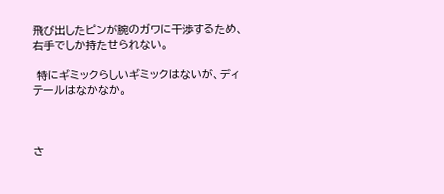飛び出したピンが腕のガワに干渉するため、右手でしか持たせられない。

 特にギミックらしいギミックはないが、ディテールはなかなか。



さ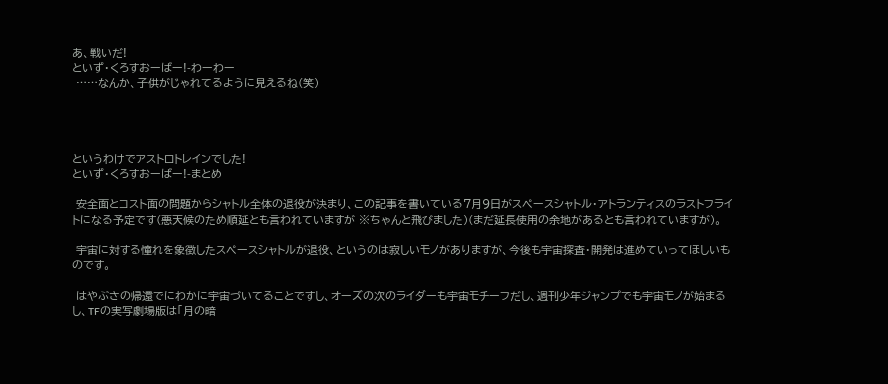あ、戦いだ!
といず・くろすおーばー!-わーわー
 ……なんか、子供がじゃれてるように見えるね(笑)




というわけでアストロトレインでした!
といず・くろすおーばー!-まとめ

 安全面とコスト面の問題からシャトル全体の退役が決まり、この記事を書いている7月9日がスペースシャトル・アトランティスのラストフライトになる予定です(悪天候のため順延とも言われていますが ※ちゃんと飛びました)(まだ延長使用の余地があるとも言われていますが)。

 宇宙に対する憧れを象徴したスペースシャトルが退役、というのは寂しいモノがありますが、今後も宇宙探査・開発は進めていってほしいものです。

 はやぶさの帰還でにわかに宇宙づいてることですし、オーズの次のライダーも宇宙モチーフだし、週刊少年ジャンプでも宇宙モノが始まるし、TFの実写劇場版は「月の暗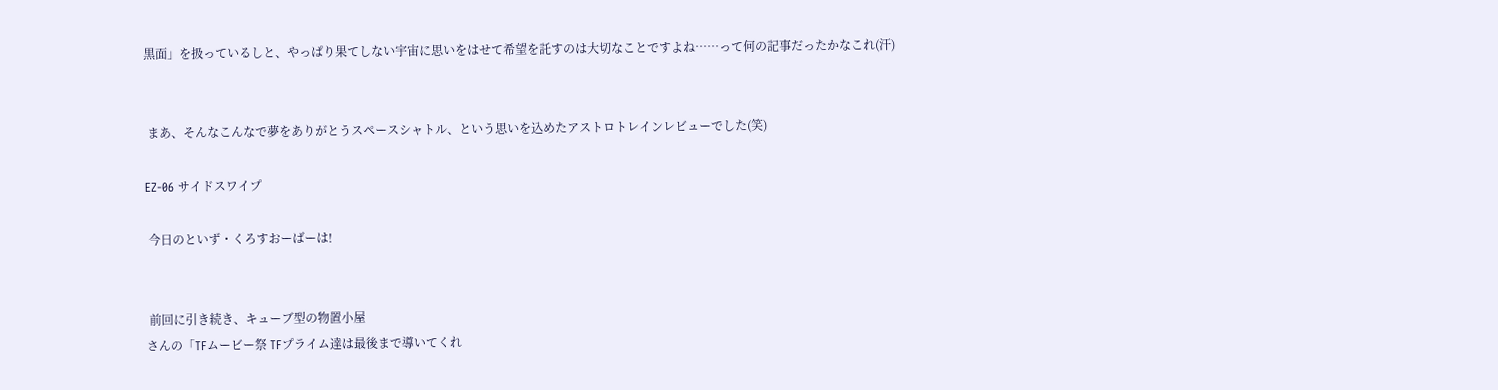黒面」を扱っているしと、やっぱり果てしない宇宙に思いをはせて希望を託すのは大切なことですよね……って何の記事だったかなこれ(汗)


 まあ、そんなこんなで夢をありがとうスペースシャトル、という思いを込めたアストロトレインレビューでした(笑)

EZ-06 サイドスワイプ

 今日のといず・くろすおーばーは!


 前回に引き続き、キューブ型の物置小屋
さんの「TFムービー祭 TFプライム達は最後まで導いてくれ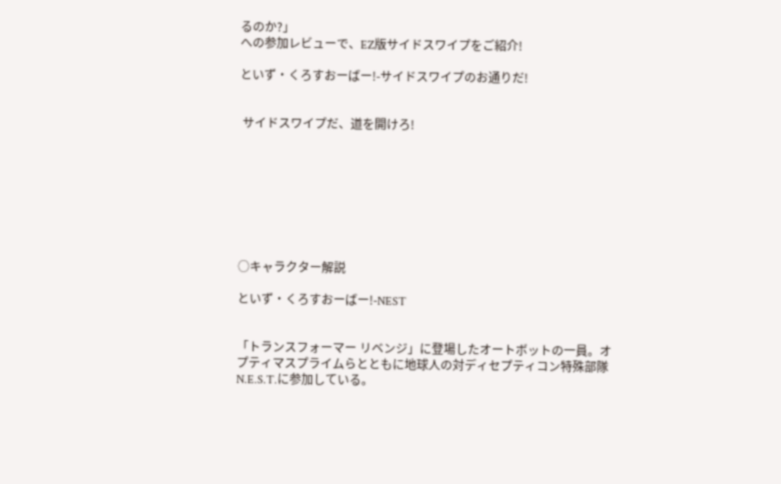るのか?」
への参加レビューで、EZ版サイドスワイプをご紹介!

といず・くろすおーばー!-サイドスワイプのお通りだ!


 サイドスワイプだ、道を開けろ!








○キャラクター解説

といず・くろすおーばー!-NEST


「トランスフォーマー リベンジ」に登場したオートボットの一員。オプティマスプライムらとともに地球人の対ディセプティコン特殊部隊N.E.S.T.に参加している。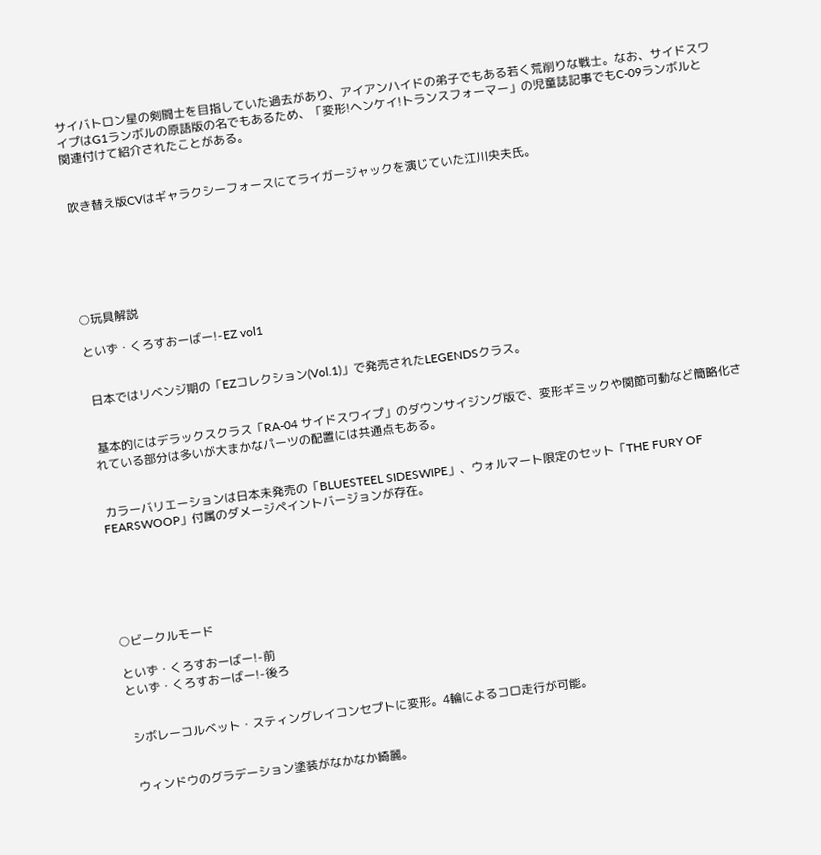サイバトロン星の剣闘士を目指していた過去があり、アイアンハイドの弟子でもある若く荒削りな戦士。なお、サイドスワイプはG1ランボルの原語版の名でもあるため、「変形!ヘンケイ!トランスフォーマー」の児童誌記事でもC-09ランボルと関連付けて紹介されたことがある。


 吹き替え版CVはギャラクシーフォースにてライガージャックを演じていた江川央夫氏。






○玩具解説

といず・くろすおーばー!-EZ vol1


 日本ではリベンジ期の「EZコレクション(Vol.1)」で発売されたLEGENDSクラス。


 基本的にはデラックスクラス「RA-04 サイドスワイプ」のダウンサイジング版で、変形ギミックや関節可動など簡略化されている部分は多いが大まかなパーツの配置には共通点もある。


 カラーバリエーションは日本未発売の「BLUESTEEL SIDESWIPE」、ウォルマート限定のセット「THE FURY OF FEARSWOOP」付属のダメージペイントバージョンが存在。






○ビークルモード

といず・くろすおーばー!-前
といず・くろすおーばー!-後ろ


 シボレーコルベット・スティングレイコンセプトに変形。4輪によるコロ走行が可能。


 ウィンドウのグラデーション塗装がなかなか綺麗。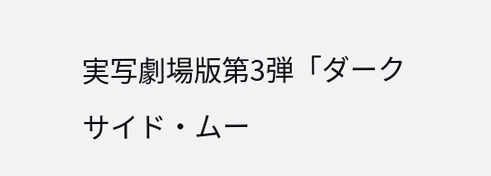実写劇場版第3弾「ダークサイド・ムー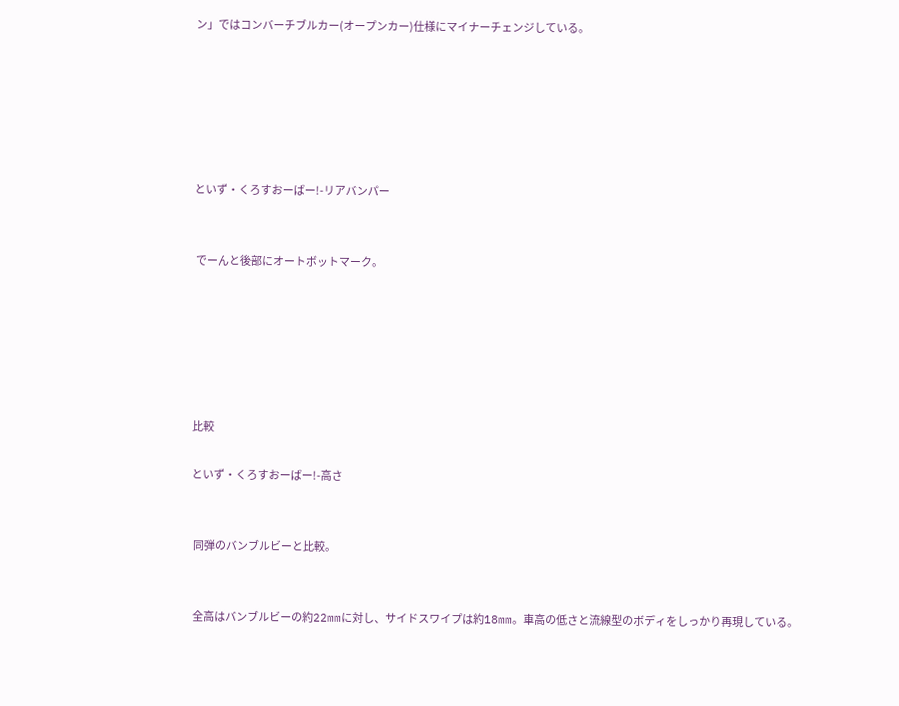ン」ではコンバーチブルカー(オープンカー)仕様にマイナーチェンジしている。






といず・くろすおーばー!-リアバンパー


 でーんと後部にオートボットマーク。






比較

といず・くろすおーばー!-高さ


 同弾のバンブルビーと比較。


 全高はバンブルビーの約22mmに対し、サイドスワイプは約18mm。車高の低さと流線型のボディをしっかり再現している。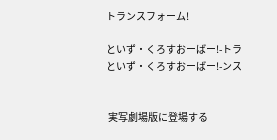トランスフォーム!

といず・くろすおーばー!-トラ
といず・くろすおーばー!-ンス


 実写劇場版に登場する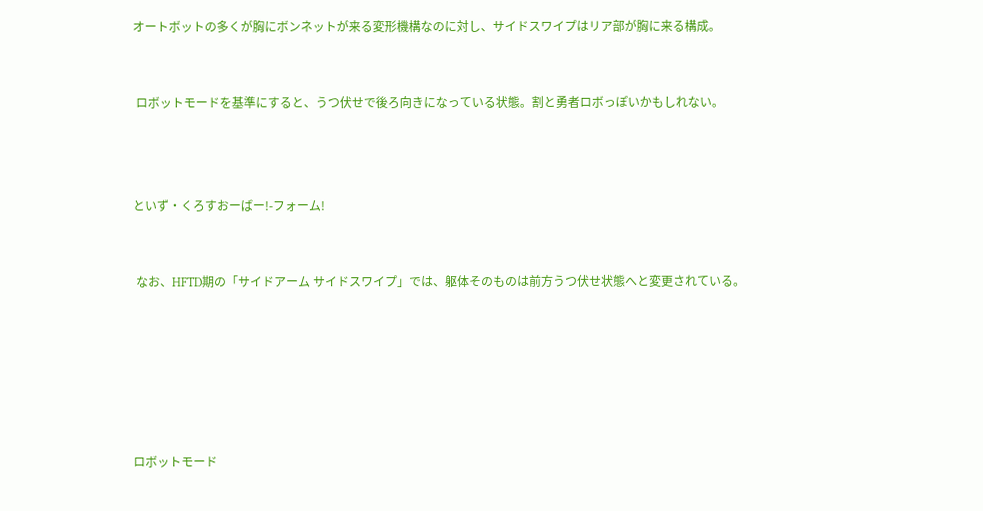オートボットの多くが胸にボンネットが来る変形機構なのに対し、サイドスワイプはリア部が胸に来る構成。


 ロボットモードを基準にすると、うつ伏せで後ろ向きになっている状態。割と勇者ロボっぽいかもしれない。



といず・くろすおーばー!-フォーム!


 なお、HFTD期の「サイドアーム サイドスワイプ」では、躯体そのものは前方うつ伏せ状態へと変更されている。






ロボットモード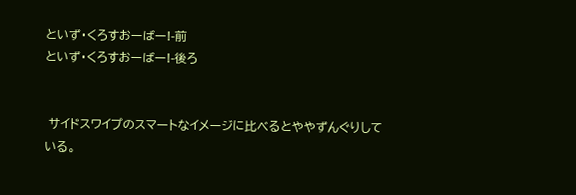といず・くろすおーばー!-前
といず・くろすおーばー!-後ろ


 サイドスワイプのスマートなイメージに比べるとややずんぐりしている。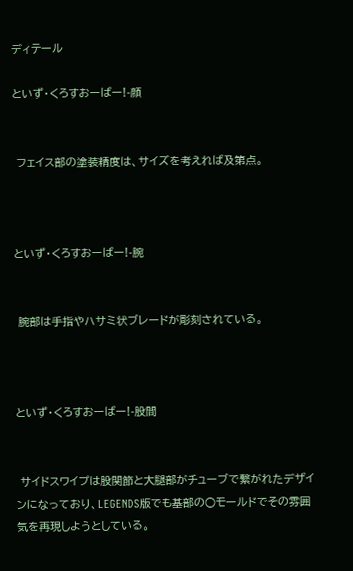ディテール

といず・くろすおーばー!-顔


 フェイス部の塗装精度は、サイズを考えれば及第点。



といず・くろすおーばー!-腕


 腕部は手指やハサミ状ブレードが彫刻されている。



といず・くろすおーばー!-股間


 サイドスワイプは股関節と大腿部がチューブで繋がれたデザインになっており、LEGENDS版でも基部の○モールドでその雰囲気を再現しようとしている。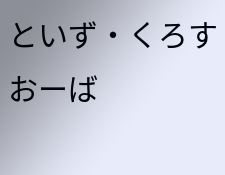といず・くろすおーば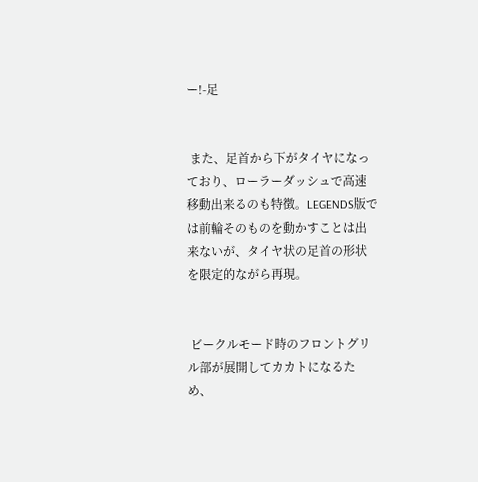ー!-足


 また、足首から下がタイヤになっており、ローラーダッシュで高速移動出来るのも特徴。LEGENDS版では前輪そのものを動かすことは出来ないが、タイヤ状の足首の形状を限定的ながら再現。


 ビークルモード時のフロントグリル部が展開してカカトになるため、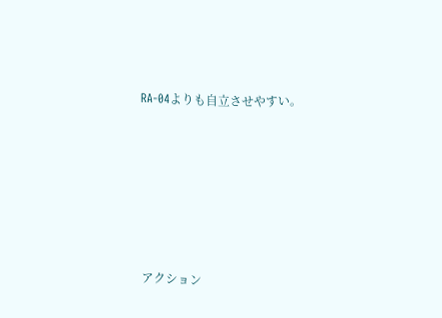RA-04よりも自立させやすい。






アクション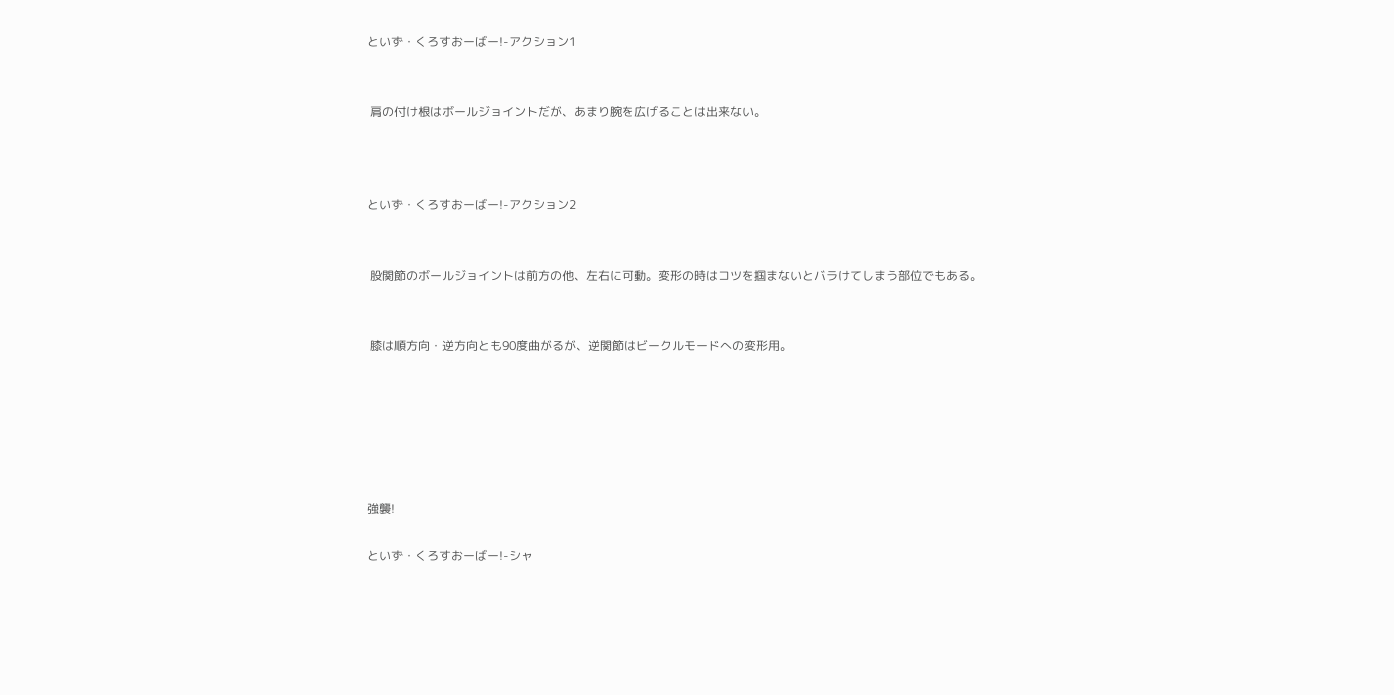といず・くろすおーばー!-アクション1


 肩の付け根はボールジョイントだが、あまり腕を広げることは出来ない。



といず・くろすおーばー!-アクション2


 股関節のボールジョイントは前方の他、左右に可動。変形の時はコツを掴まないとバラけてしまう部位でもある。


 膝は順方向・逆方向とも90度曲がるが、逆関節はビークルモードへの変形用。






強襲!

といず・くろすおーばー!-シャ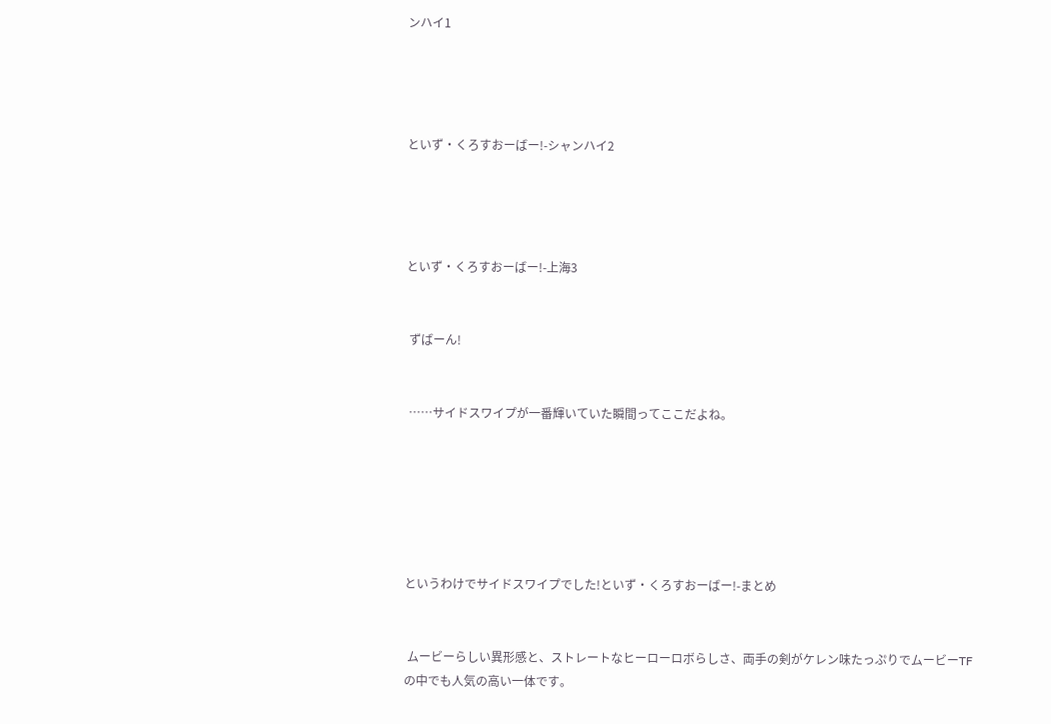ンハイ1




といず・くろすおーばー!-シャンハイ2




といず・くろすおーばー!-上海3


 ずばーん!


 ……サイドスワイプが一番輝いていた瞬間ってここだよね。






というわけでサイドスワイプでした!といず・くろすおーばー!-まとめ


 ムービーらしい異形感と、ストレートなヒーローロボらしさ、両手の剣がケレン味たっぷりでムービーTFの中でも人気の高い一体です。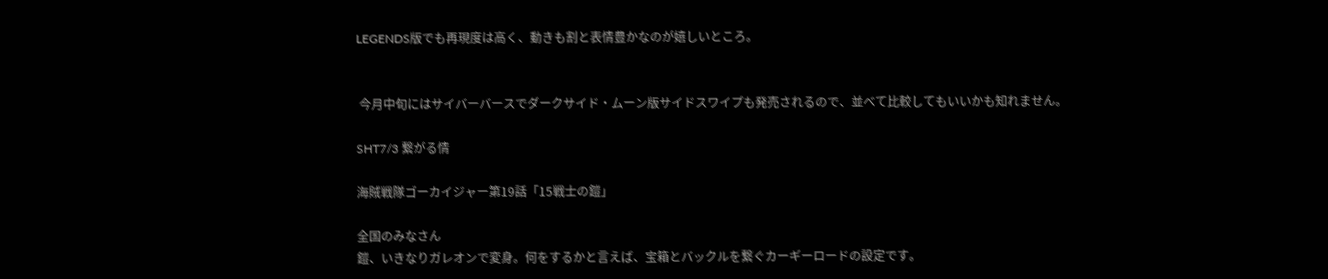LEGENDS版でも再現度は高く、動きも割と表情豊かなのが嬉しいところ。


 今月中旬にはサイバーバースでダークサイド・ムーン版サイドスワイプも発売されるので、並べて比較してもいいかも知れません。

SHT7/3 繋がる情

海賊戦隊ゴーカイジャー第19話「15戦士の鎧」

全国のみなさん
鎧、いきなりガレオンで変身。何をするかと言えば、宝箱とバックルを繋ぐカーギーロードの設定です。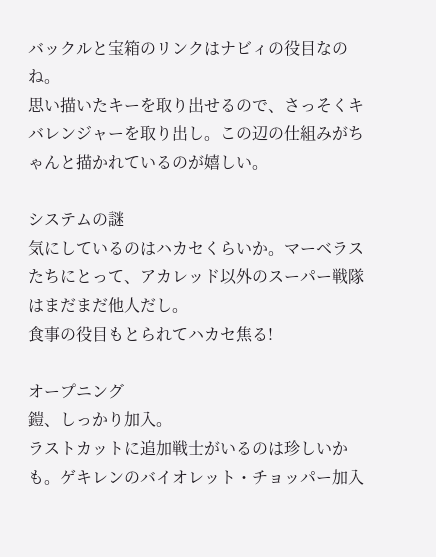バックルと宝箱のリンクはナビィの役目なのね。
思い描いたキーを取り出せるので、さっそくキバレンジャーを取り出し。この辺の仕組みがちゃんと描かれているのが嬉しい。

システムの謎
気にしているのはハカセくらいか。マーベラスたちにとって、アカレッド以外のスーパー戦隊はまだまだ他人だし。
食事の役目もとられてハカセ焦る!

オープニング
鎧、しっかり加入。
ラストカットに追加戦士がいるのは珍しいかも。ゲキレンのバイオレット・チョッパー加入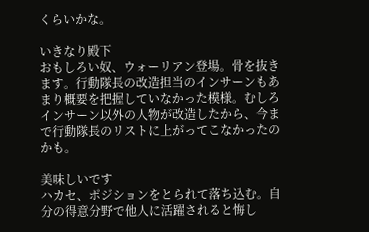くらいかな。

いきなり殿下
おもしろい奴、ウォーリアン登場。骨を抜きます。行動隊長の改造担当のインサーンもあまり概要を把握していなかった模様。むしろインサーン以外の人物が改造したから、今まで行動隊長のリストに上がってこなかったのかも。

美味しいです
ハカセ、ポジションをとられて落ち込む。自分の得意分野で他人に活躍されると悔し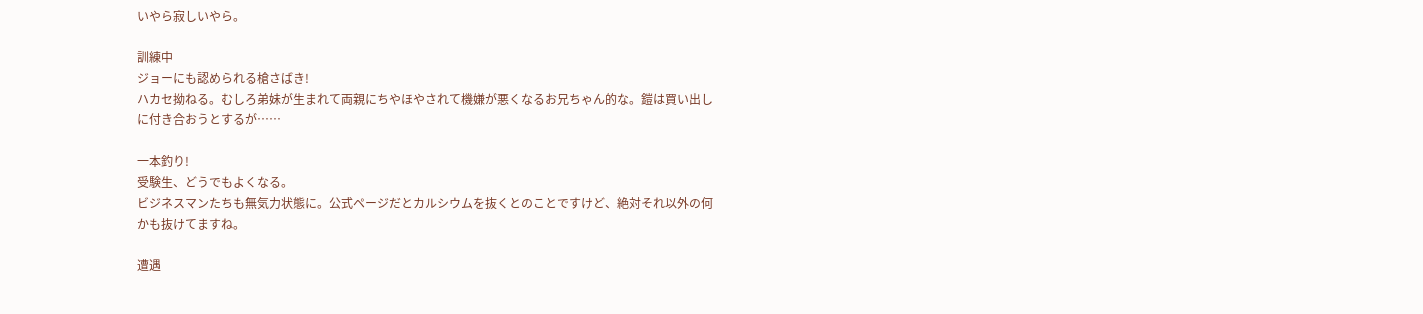いやら寂しいやら。

訓練中
ジョーにも認められる槍さばき!
ハカセ拗ねる。むしろ弟妹が生まれて両親にちやほやされて機嫌が悪くなるお兄ちゃん的な。鎧は買い出しに付き合おうとするが……

一本釣り!
受験生、どうでもよくなる。
ビジネスマンたちも無気力状態に。公式ページだとカルシウムを抜くとのことですけど、絶対それ以外の何かも抜けてますね。

遭遇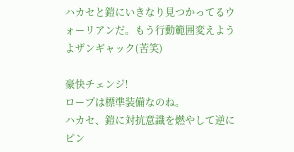ハカセと鎧にいきなり見つかってるウォーリアンだ。もう行動範囲変えようよザンギャック(苦笑)

豪快チェンジ!
ロープは標準装備なのね。
ハカセ、鎧に対抗意識を燃やして逆にピン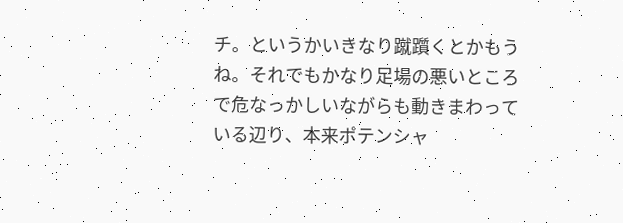チ。というかいきなり蹴躓くとかもうね。それでもかなり足場の悪いところで危なっかしいながらも動きまわっている辺り、本来ポテンシャ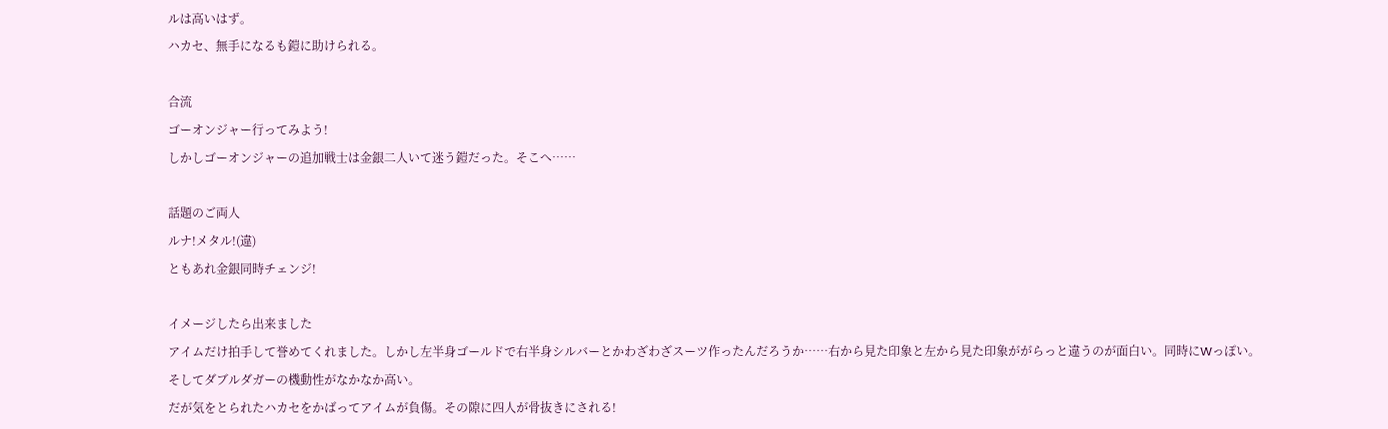ルは高いはず。
ハカセ、無手になるも鎧に助けられる。

合流
ゴーオンジャー行ってみよう!
しかしゴーオンジャーの追加戦士は金銀二人いて迷う鎧だった。そこへ……

話題のご両人
ルナ!メタル!(違)
ともあれ金銀同時チェンジ!

イメージしたら出来ました
アイムだけ拍手して誉めてくれました。しかし左半身ゴールドで右半身シルバーとかわざわざスーツ作ったんだろうか……右から見た印象と左から見た印象ががらっと違うのが面白い。同時にWっぽい。
そしてダブルダガーの機動性がなかなか高い。
だが気をとられたハカセをかばってアイムが負傷。その隙に四人が骨抜きにされる!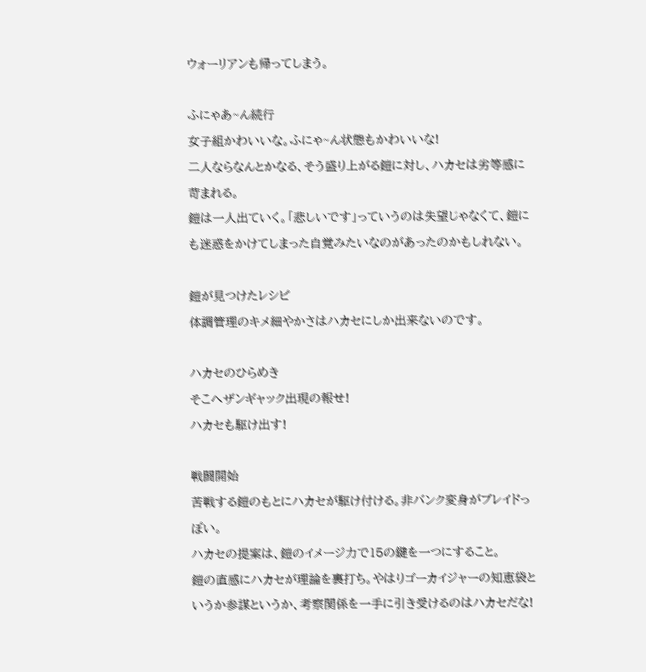ウォーリアンも帰ってしまう。

ふにゃあ~ん続行
女子組かわいいな。ふにゃ~ん状態もかわいいな!
二人ならなんとかなる、そう盛り上がる鎧に対し、ハカセは劣等感に苛まれる。
鎧は一人出ていく。「悲しいです」っていうのは失望じゃなくて、鎧にも迷惑をかけてしまった自覚みたいなのがあったのかもしれない。

鎧が見つけたレシピ
体調管理のキメ細やかさはハカセにしか出来ないのです。

ハカセのひらめき
そこへザンギャック出現の報せ!
ハカセも駆け出す!

戦闘開始
苦戦する鎧のもとにハカセが駆け付ける。非バンク変身がブレイドっぽい。
ハカセの提案は、鎧のイメージ力で15の鍵を一つにすること。
鎧の直感にハカセが理論を裏打ち。やはりゴーカイジャーの知恵袋というか参謀というか、考察関係を一手に引き受けるのはハカセだな!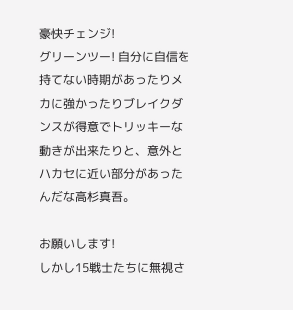豪快チェンジ!
グリーンツー! 自分に自信を持てない時期があったりメカに強かったりブレイクダンスが得意でトリッキーな動きが出来たりと、意外とハカセに近い部分があったんだな高杉真吾。

お願いします!
しかし15戦士たちに無視さ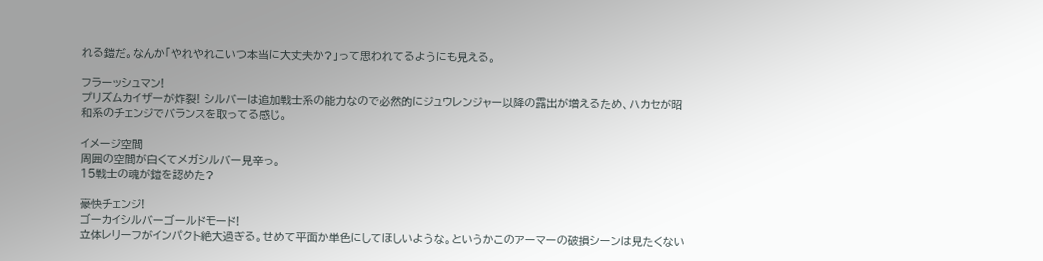れる鎧だ。なんか「やれやれこいつ本当に大丈夫か?」って思われてるようにも見える。

フラーッシュマン!
プリズムカイザーが炸裂! シルバーは追加戦士系の能力なので必然的にジュウレンジャー以降の露出が増えるため、ハカセが昭和系のチェンジでバランスを取ってる感じ。

イメージ空間
周囲の空間が白くてメガシルバー見辛っ。
15戦士の魂が鎧を認めた?

豪快チェンジ!
ゴーカイシルバーゴールドモード!
立体レリーフがインパクト絶大過ぎる。せめて平面か単色にしてほしいような。というかこのアーマーの破損シーンは見たくない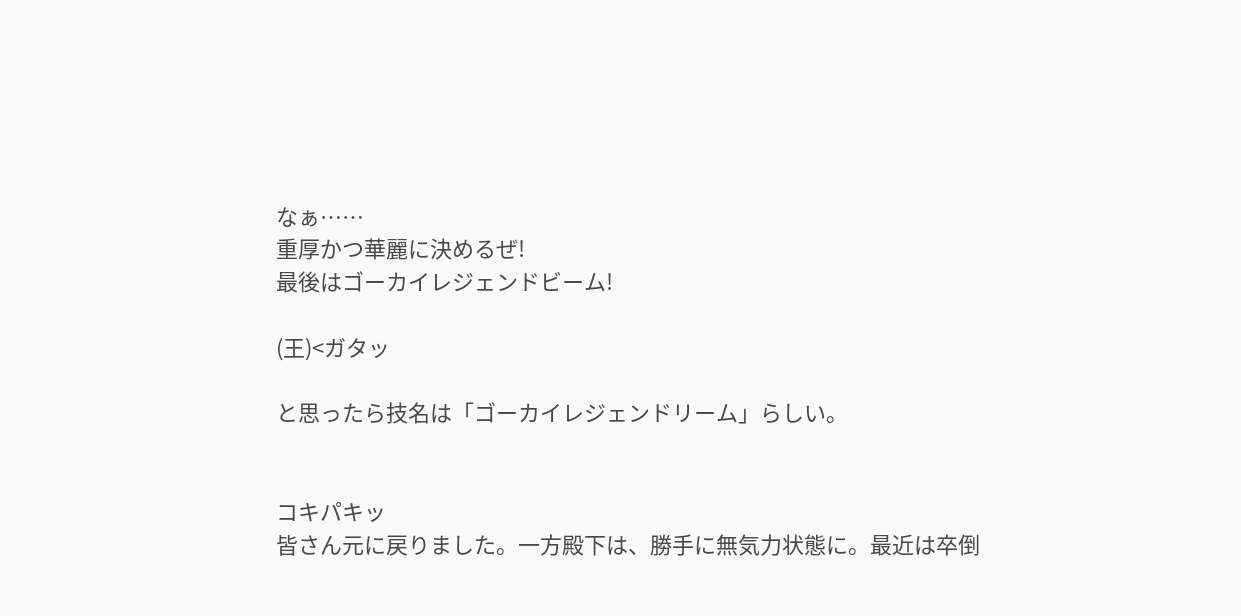なぁ……
重厚かつ華麗に決めるぜ!
最後はゴーカイレジェンドビーム!

(王)<ガタッ

と思ったら技名は「ゴーカイレジェンドリーム」らしい。


コキパキッ
皆さん元に戻りました。一方殿下は、勝手に無気力状態に。最近は卒倒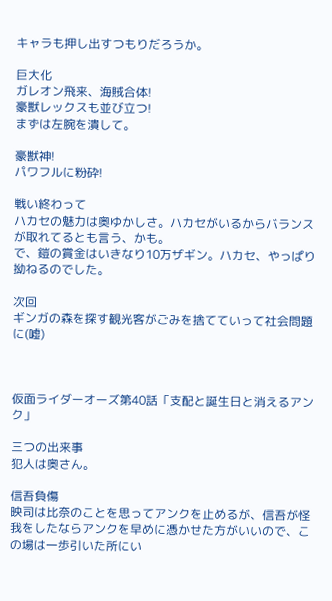キャラも押し出すつもりだろうか。

巨大化
ガレオン飛来、海賊合体!
豪獣レックスも並び立つ!
まずは左腕を潰して。

豪獣神!
パワフルに粉砕!

戦い終わって
ハカセの魅力は奥ゆかしさ。ハカセがいるからバランスが取れてるとも言う、かも。
で、鎧の賞金はいきなり10万ザギン。ハカセ、やっぱり拗ねるのでした。

次回
ギンガの森を探す観光客がごみを捨てていって社会問題に(嘘)



仮面ライダーオーズ第40話「支配と誕生日と消えるアンク」

三つの出来事
犯人は奥さん。

信吾負傷
映司は比奈のことを思ってアンクを止めるが、信吾が怪我をしたならアンクを早めに憑かせた方がいいので、この場は一歩引いた所にい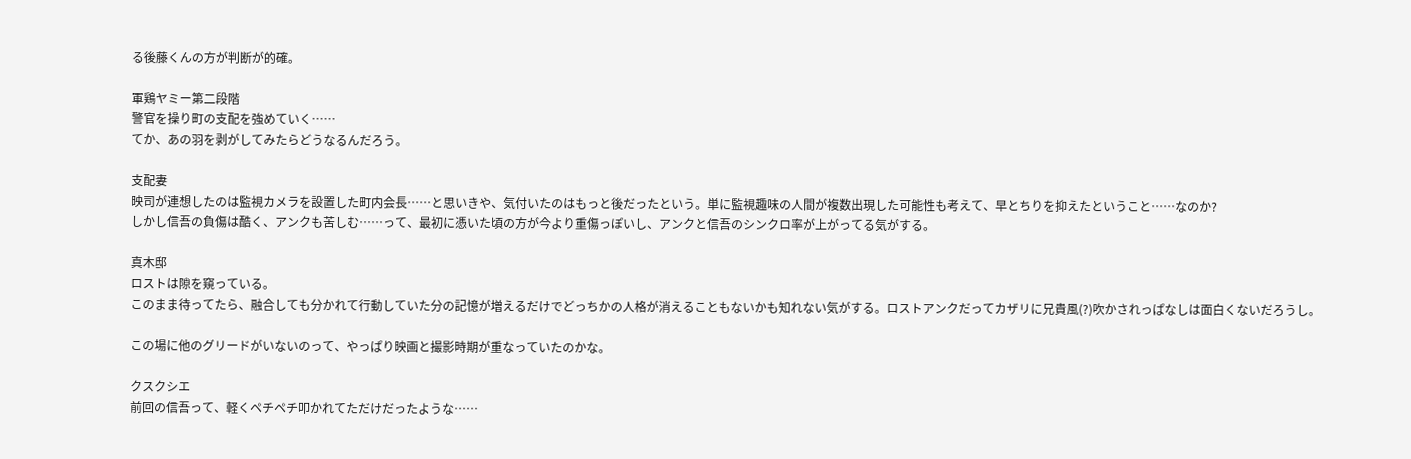る後藤くんの方が判断が的確。

軍鶏ヤミー第二段階
警官を操り町の支配を強めていく……
てか、あの羽を剥がしてみたらどうなるんだろう。

支配妻
映司が連想したのは監視カメラを設置した町内会長……と思いきや、気付いたのはもっと後だったという。単に監視趣味の人間が複数出現した可能性も考えて、早とちりを抑えたということ……なのか?
しかし信吾の負傷は酷く、アンクも苦しむ……って、最初に憑いた頃の方が今より重傷っぽいし、アンクと信吾のシンクロ率が上がってる気がする。

真木邸
ロストは隙を窺っている。
このまま待ってたら、融合しても分かれて行動していた分の記憶が増えるだけでどっちかの人格が消えることもないかも知れない気がする。ロストアンクだってカザリに兄貴風(?)吹かされっぱなしは面白くないだろうし。

この場に他のグリードがいないのって、やっぱり映画と撮影時期が重なっていたのかな。

クスクシエ
前回の信吾って、軽くペチペチ叩かれてただけだったような……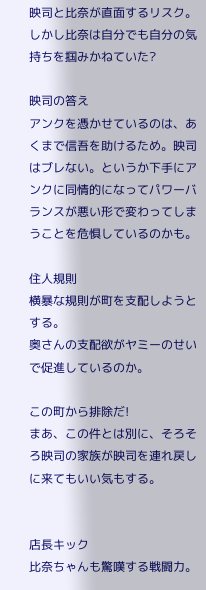映司と比奈が直面するリスク。しかし比奈は自分でも自分の気持ちを掴みかねていた?

映司の答え
アンクを憑かせているのは、あくまで信吾を助けるため。映司はブレない。というか下手にアンクに同情的になってパワーバランスが悪い形で変わってしまうことを危惧しているのかも。

住人規則
横暴な規則が町を支配しようとする。
奥さんの支配欲がヤミーのせいで促進しているのか。

この町から排除だ!
まあ、この件とは別に、そろそろ映司の家族が映司を連れ戻しに来てもいい気もする。


店長キック
比奈ちゃんも驚嘆する戦闘力。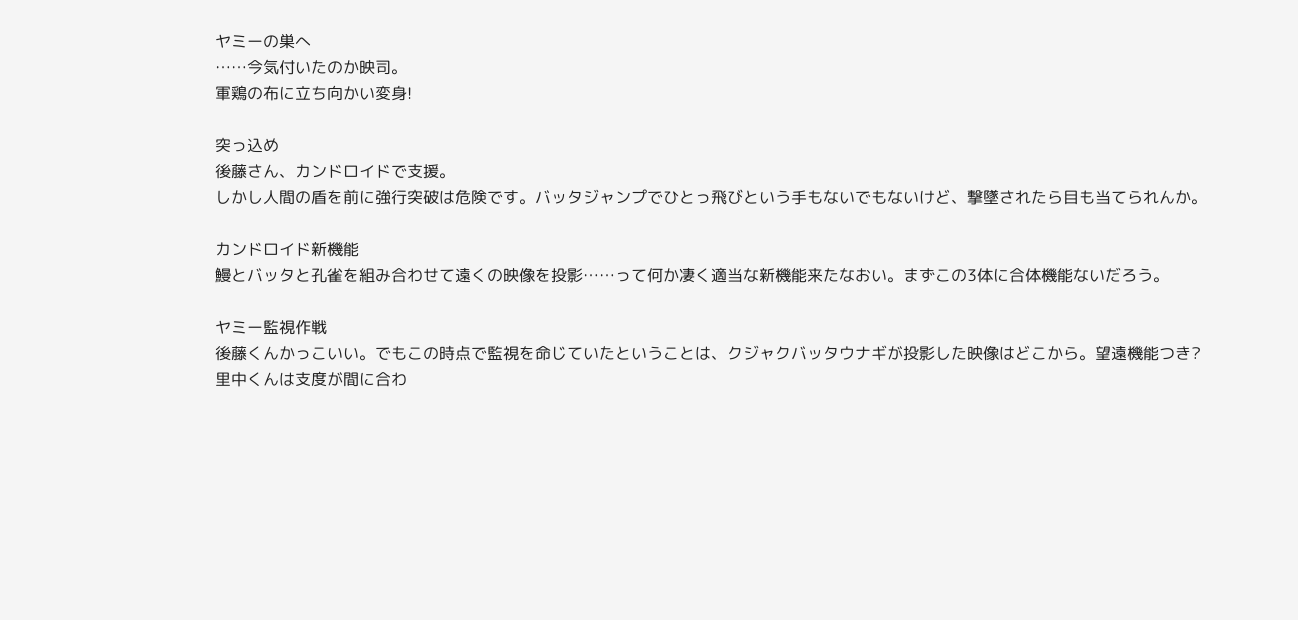ヤミーの巣へ
……今気付いたのか映司。
軍鶏の布に立ち向かい変身!

突っ込め
後藤さん、カンドロイドで支援。
しかし人間の盾を前に強行突破は危険です。バッタジャンプでひとっ飛びという手もないでもないけど、撃墜されたら目も当てられんか。

カンドロイド新機能
鰻とバッタと孔雀を組み合わせて遠くの映像を投影……って何か凄く適当な新機能来たなおい。まずこの3体に合体機能ないだろう。

ヤミー監視作戦
後藤くんかっこいい。でもこの時点で監視を命じていたということは、クジャクバッタウナギが投影した映像はどこから。望遠機能つき?
里中くんは支度が間に合わ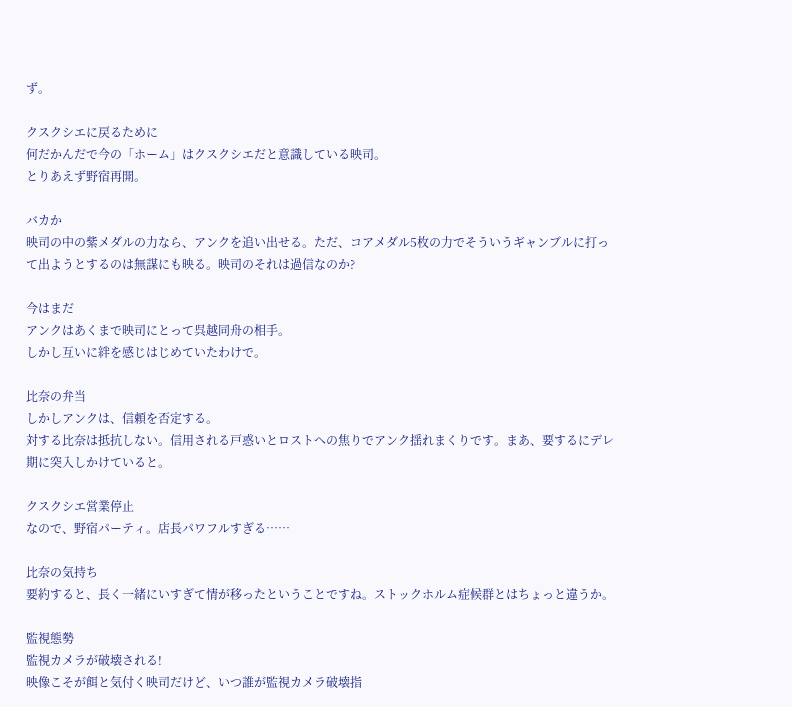ず。

クスクシエに戻るために
何だかんだで今の「ホーム」はクスクシエだと意識している映司。
とりあえず野宿再開。

バカか
映司の中の紫メダルの力なら、アンクを追い出せる。ただ、コアメダル5枚の力でそういうギャンブルに打って出ようとするのは無謀にも映る。映司のそれは過信なのか?

今はまだ
アンクはあくまで映司にとって呉越同舟の相手。
しかし互いに絆を感じはじめていたわけで。

比奈の弁当
しかしアンクは、信頼を否定する。
対する比奈は抵抗しない。信用される戸惑いとロストへの焦りでアンク揺れまくりです。まあ、要するにデレ期に突入しかけていると。

クスクシエ営業停止
なので、野宿パーティ。店長パワフルすぎる……

比奈の気持ち
要約すると、長く一緒にいすぎて情が移ったということですね。ストックホルム症候群とはちょっと違うか。

監視態勢
監視カメラが破壊される!
映像こそが餌と気付く映司だけど、いつ誰が監視カメラ破壊指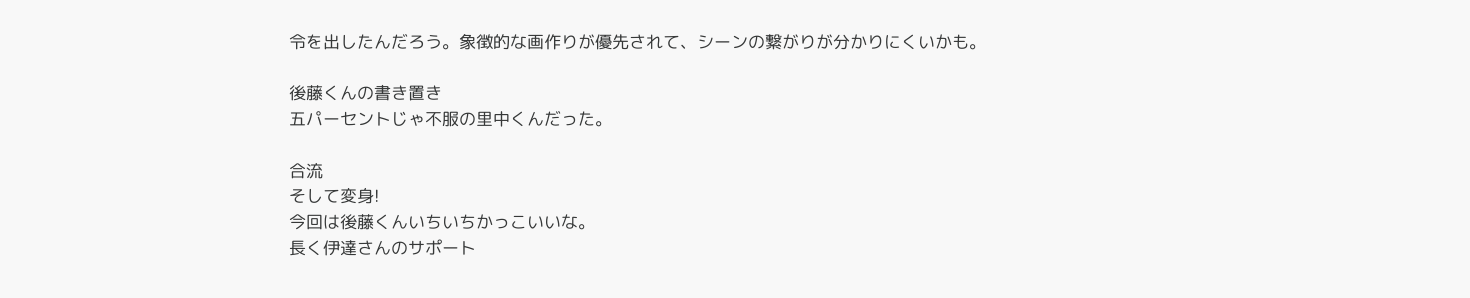令を出したんだろう。象徴的な画作りが優先されて、シーンの繋がりが分かりにくいかも。

後藤くんの書き置き
五パーセントじゃ不服の里中くんだった。

合流
そして変身!
今回は後藤くんいちいちかっこいいな。
長く伊達さんのサポート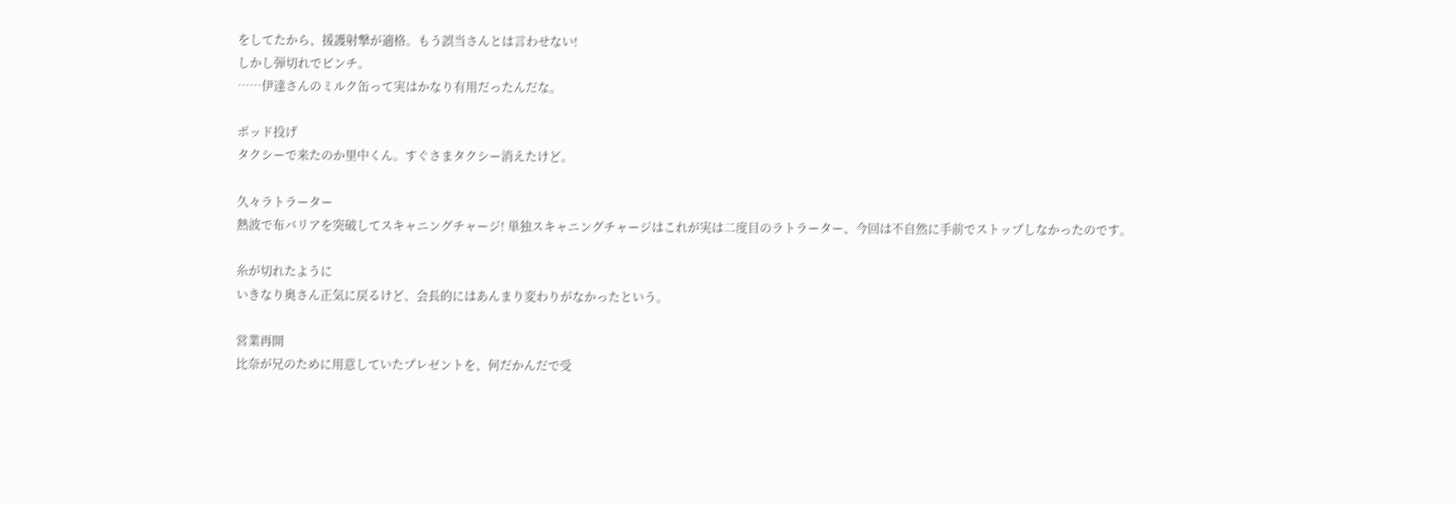をしてたから、援護射撃が適格。もう誤当さんとは言わせない!
しかし弾切れでピンチ。
……伊達さんのミルク缶って実はかなり有用だったんだな。

ポッド投げ
タクシーで来たのか里中くん。すぐさまタクシー消えたけど。

久々ラトラーター
熱波で布バリアを突破してスキャニングチャージ! 単独スキャニングチャージはこれが実は二度目のラトラーター、今回は不自然に手前でストップしなかったのです。

糸が切れたように
いきなり奥さん正気に戻るけど、会長的にはあんまり変わりがなかったという。

営業再開
比奈が兄のために用意していたプレゼントを、何だかんだで受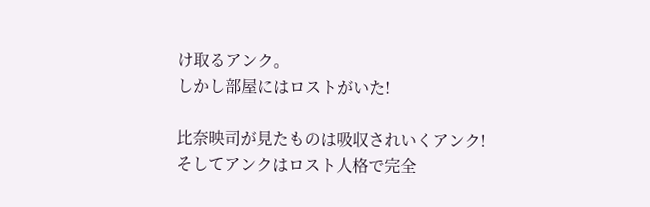け取るアンク。
しかし部屋にはロストがいた!

比奈映司が見たものは吸収されいくアンク!
そしてアンクはロスト人格で完全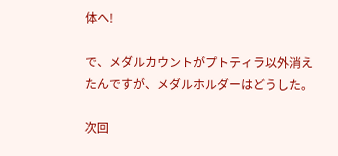体へ!

で、メダルカウントがプトティラ以外消えたんですが、メダルホルダーはどうした。

次回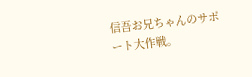信吾お兄ちゃんのサポート大作戦。